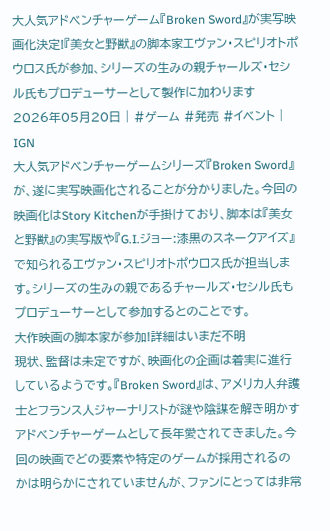大人気アドベンチャーゲーム『Broken Sword』が実写映画化決定!『美女と野獣』の脚本家エヴァン・スピリオトポウロス氏が参加、シリーズの生みの親チャールズ・セシル氏もプロデューサーとして製作に加わります
2026年05月20日 | #ゲーム #発売 #イベント | IGN
大人気アドベンチャーゲームシリーズ『Broken Sword』が、遂に実写映画化されることが分かりました。今回の映画化はStory Kitchenが手掛けており、脚本は『美女と野獣』の実写版や『G.I.ジョー:漆黒のスネークアイズ』で知られるエヴァン・スピリオトポウロス氏が担当します。シリーズの生みの親であるチャールズ・セシル氏もプロデューサーとして参加するとのことです。
大作映画の脚本家が参加!詳細はいまだ不明
現状、監督は未定ですが、映画化の企画は着実に進行しているようです。『Broken Sword』は、アメリカ人弁護士とフランス人ジャーナリストが謎や陰謀を解き明かすアドベンチャーゲームとして長年愛されてきました。今回の映画でどの要素や特定のゲームが採用されるのかは明らかにされていませんが、ファンにとっては非常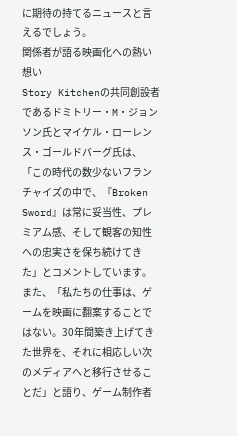に期待の持てるニュースと言えるでしょう。
関係者が語る映画化への熱い想い
Story Kitchenの共同創設者であるドミトリー・M・ジョンソン氏とマイケル・ローレンス・ゴールドバーグ氏は、「この時代の数少ないフランチャイズの中で、『Broken Sword』は常に妥当性、プレミアム感、そして観客の知性への忠実さを保ち続けてきた」とコメントしています。また、「私たちの仕事は、ゲームを映画に翻案することではない。30年間築き上げてきた世界を、それに相応しい次のメディアへと移行させることだ」と語り、ゲーム制作者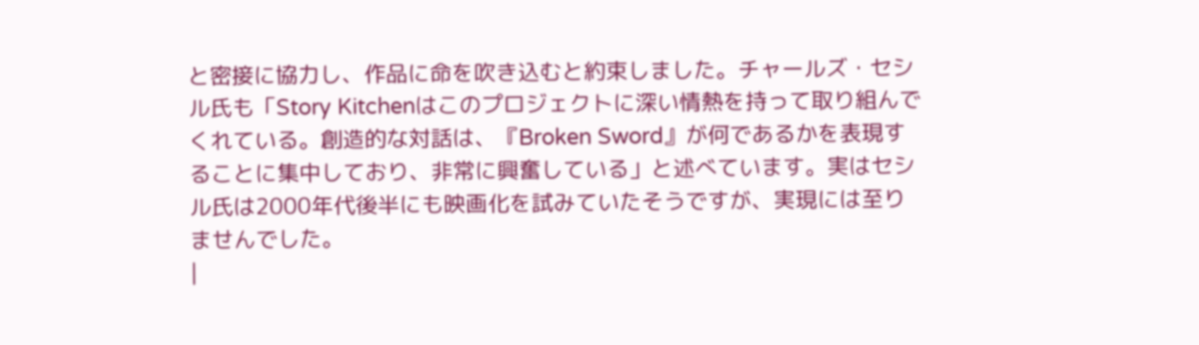と密接に協力し、作品に命を吹き込むと約束しました。チャールズ・セシル氏も「Story Kitchenはこのプロジェクトに深い情熱を持って取り組んでくれている。創造的な対話は、『Broken Sword』が何であるかを表現することに集中しており、非常に興奮している」と述べています。実はセシル氏は2000年代後半にも映画化を試みていたそうですが、実現には至りませんでした。
|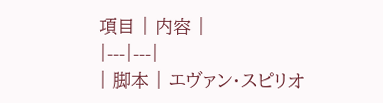項目 | 内容 |
|---|---|
| 脚本 | エヴァン・スピリオ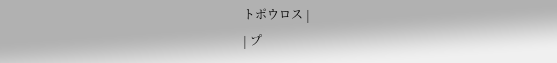トポウロス |
| プ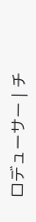ロデューサー | チ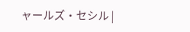ャールズ・セシル |